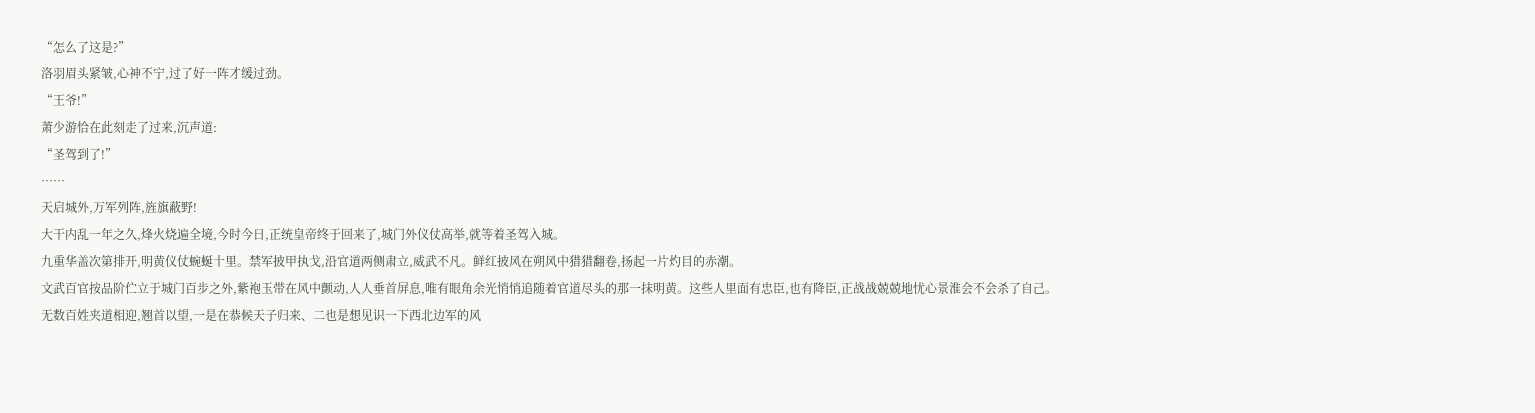“怎么了这是?”
洛羽眉头紧皱,心神不宁,过了好一阵才缓过劲。
“王爷!”
萧少游恰在此刻走了过来,沉声道:
“圣驾到了!”
……
天启城外,万军列阵,旌旗蔽野!
大干内乱一年之久,烽火烧遍全境,今时今日,正统皇帝终于回来了,城门外仪仗高举,就等着圣驾入城。
九重华盖次第排开,明黄仪仗蜿蜒十里。禁军披甲执戈,沿官道两侧肃立,威武不凡。鲜红披风在朔风中猎猎翻卷,扬起一片灼目的赤潮。
文武百官按品阶伫立于城门百步之外,紫袍玉带在风中颤动,人人垂首屏息,唯有眼角余光悄悄追随着官道尽头的那一抹明黄。这些人里面有忠臣,也有降臣,正战战兢兢地忧心景淮会不会杀了自己。
无数百姓夹道相迎,翘首以望,一是在恭候天子归来、二也是想见识一下西北边军的风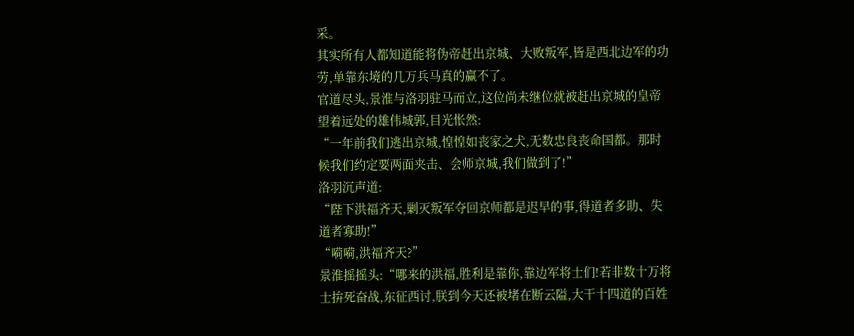采。
其实所有人都知道能将伪帝赶出京城、大败叛军,皆是西北边军的功劳,单靠东境的几万兵马真的赢不了。
官道尽头,景淮与洛羽驻马而立,这位尚未继位就被赶出京城的皇帝望着远处的雄伟城郭,目光怅然:
“一年前我们逃出京城,惶惶如丧家之犬,无数忠良丧命国都。那时候我们约定要两面夹击、会师京城,我们做到了!”
洛羽沉声道:
“陛下洪福齐天,剿灭叛军夺回京师都是迟早的事,得道者多助、失道者寡助!”
“嗬嗬,洪福齐天?”
景淮摇摇头:“哪来的洪福,胜利是靠你,靠边军将士们!若非数十万将士拚死奋战,东征西讨,朕到今天还被堵在断云隘,大干十四道的百姓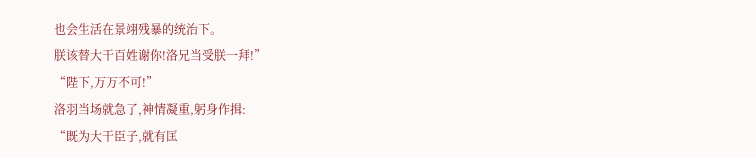也会生活在景翊残暴的统治下。
朕该替大干百姓谢你!洛兄当受朕一拜!”
“陛下,万万不可!”
洛羽当场就急了,神情凝重,躬身作揖:
“既为大干臣子,就有匡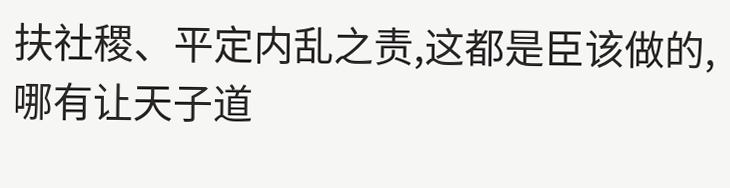扶社稷、平定内乱之责,这都是臣该做的,哪有让天子道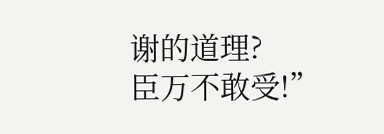谢的道理?
臣万不敢受!”